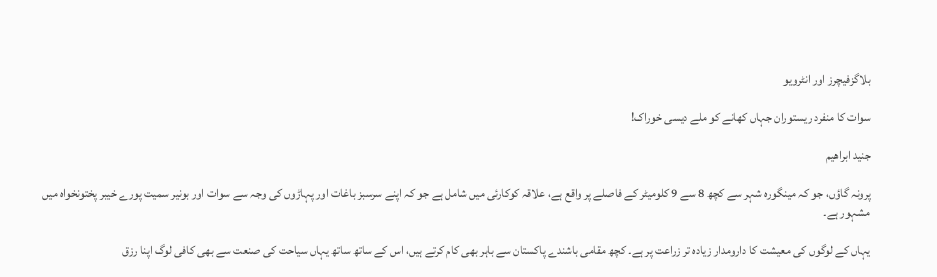بلاگزفیچرز اور انٹرویو

سوات کا منفرد ریستوران جہاں کھانے کو ملے دیسی خوراک!

جنید ابراھیم

پرونہ گاؤں، جو کہ مینگورہ شہر سے کچھ 8 سے 9 کلومیٹر کے فاصلے پر واقع ہے، علاقہ کوکارئی میں شامل ہے جو کہ اپنے سرسبز باغات اور پہاڑوں کی وجہ سے سوات اور بونیر سمیت پورے خیبر پختونخواہ میں مشہور ہے۔

یہاں کے لوگوں کی معیشت کا دارومدار زیادہ تر زراعت پر ہے۔ کچھ مقامی باشندے پاکستان سے باہر بھی کام کرتے ہیں، اس کے ساتھ ساتھ یہاں سیاحت کی صنعت سے بھی کافی لوگ اپنا رزق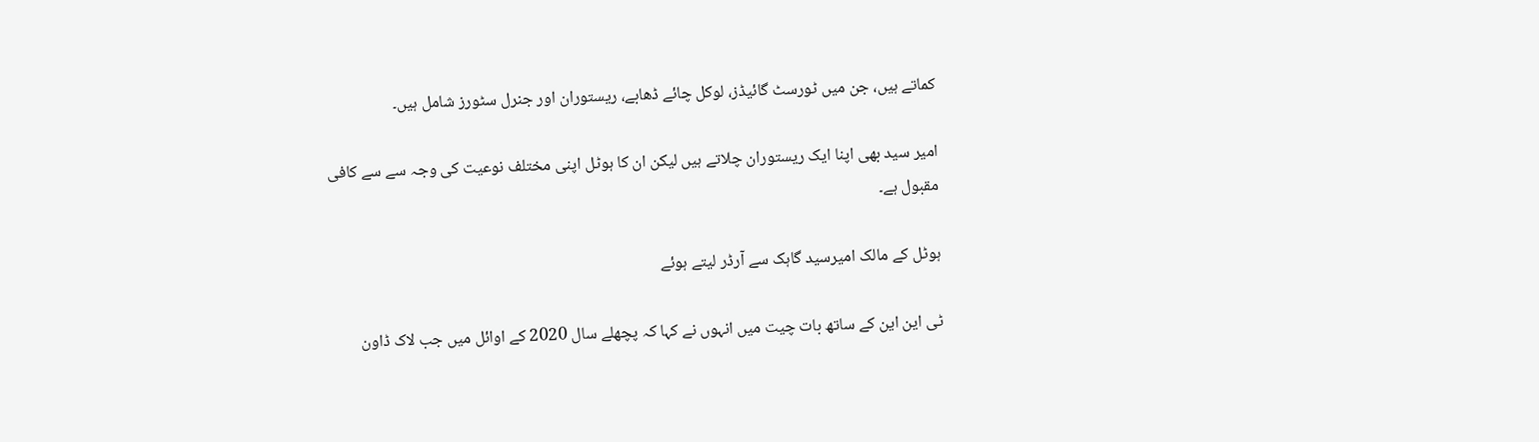کماتے ہیں، جن میں ٹورسٹ گائیڈز، لوکل چائے ڈھابے، ریستوران اور جنرل سٹورز شامل ہیں۔

امیر سید بھی اپنا ایک ریستوران چلاتے ہیں لیکن ان کا ہوٹل اپنی مختلف نوعیت کی وجہ سے سے کافی مقبول ہے۔

ہوٹل کے مالک امیرسید گاہک سے آرڈر لیتے ہوئے

ٹی این این کے ساتھ بات چیت میں انہوں نے کہا کہ پچھلے سال 2020 کے اوائل میں جب لاک ڈاون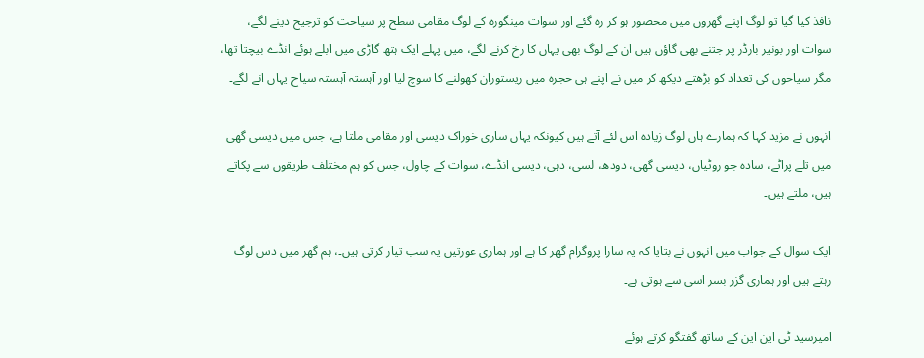نافذ کیا گیا تو لوگ اپنے گھروں میں محصور ہو کر رہ گئے اور سوات مینگورہ کے لوگ مقامی سطح پر سیاحت کو ترجیح دینے لگے، سوات اور بونیر بارڈر پر جتنے بھی گاؤں ہیں ان کے لوگ بھی یہاں کا رخ کرنے لگے، میں پہلے ایک ہتھ گاڑی میں ابلے ہوئے انڈے بیچتا تھا، مگر سیاحوں کی تعداد کو بڑھتے دیکھ کر میں نے اپنے ہی حجرہ میں ریستوران کھولنے کا سوچ لیا اور آہستہ آہستہ سیاح یہاں انے لگے۔

انہوں نے مزید کہا کہ ہمارے ہاں لوگ زیادہ اس لئے آتے ہیں کیونکہ یہاں ساری خوراک دیسی اور مقامی ملتا ہے، جس میں دیسی گھی میں تلے پراٹے، سادہ جو روٹیاں، دیسی گھی، دودھ، لسی، دہی، دیسی انڈے، سوات کے چاول، جس کو ہم مختلف طریقوں سے پکاتے ہیں، ملتے ہیں۔

ایک سوال کے جواب میں انہوں نے بتایا کہ یہ سارا پروگرام گھر کا ہے اور ہماری عورتیں یہ سب تیار کرتی ہیں۔، ہم گھر میں دس لوگ رہتے ہیں اور ہماری گزر بسر اسی سے ہوتی ہے۔

امیرسید ٹی این این کے ساتھ گفتگو کرتے ہوئے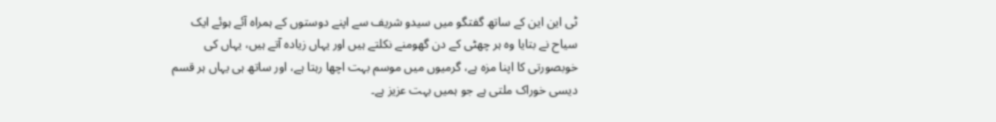ٹی این این کے ساتھ گفتگو میں سیدو شریف سے اپنے دوستوں کے ہمراہ آئے ہوئے ایک سیاح نے بتایا وہ ہر چھٹی کے دن گھومنے نکلتے ہیں اور یہاں زیادہ آتے ہیں، یہاں کی خوبصورتی کا اپنا مزہ ہے، گرمیوں میں موسم بہت اچھا رہتا ہے، اور ساتھ ہی یہاں ہر قسم دیسی خوراک ملتی ہے جو ہمیں بہت عزیز ہے۔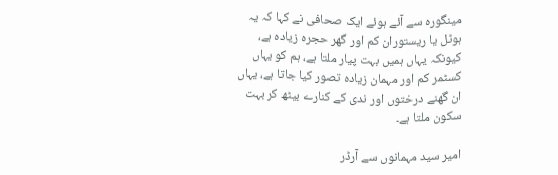مینگورہ سے آئے ہوئے ایک صحافی نے کہا کہ یہ ہوٹل یا ریستوران کم اور گھر حجرہ زیادہ ہے، کیونکہ یہاں ہمیں بہت پیار ملتا ہے، ہم کو یہاں کسٹمر کم اور مہمان زیادہ تصور کیا جاتا ہے، یہاں ان گھنے درختوں اور ندی کے کنارے بیٹھ کر بہت سکون ملتا ہے۔

امیر سید مہمانوں سے آرڈر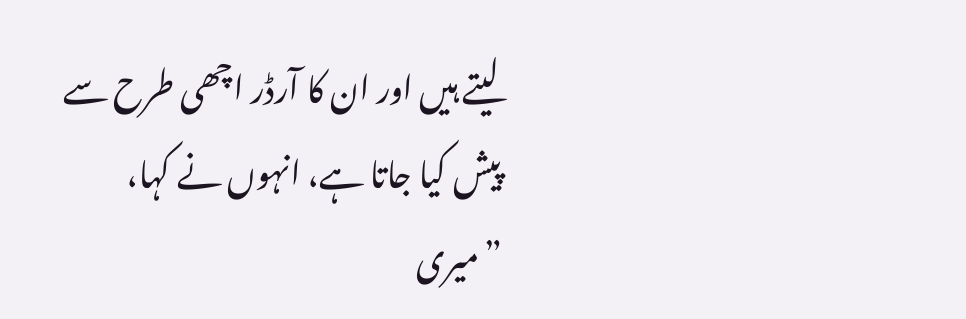لیتے ہیں اور ان کا آرڈر اچھی طرح سے پیش کیا جاتا ہے، انہوں نے کہا، ”میری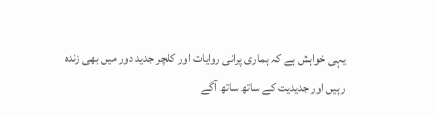یہی خواہش ہے کہ ہماری پرانی روایات اور کلچر جدید دور میں بھی زندہ رہیں اور جدیدیت کے ساتھ ساتھ آگے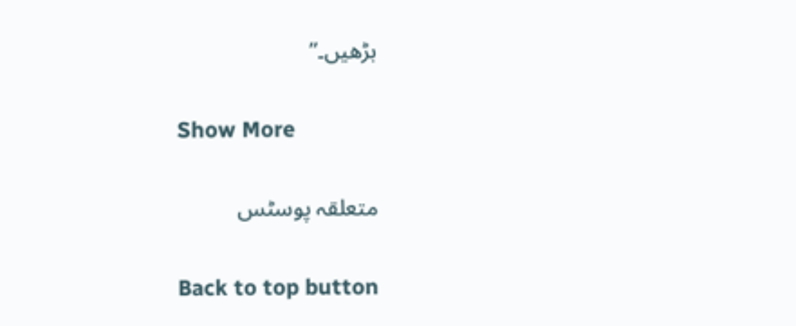بڑھیں۔”

Show More

متعلقہ پوسٹس

Back to top button